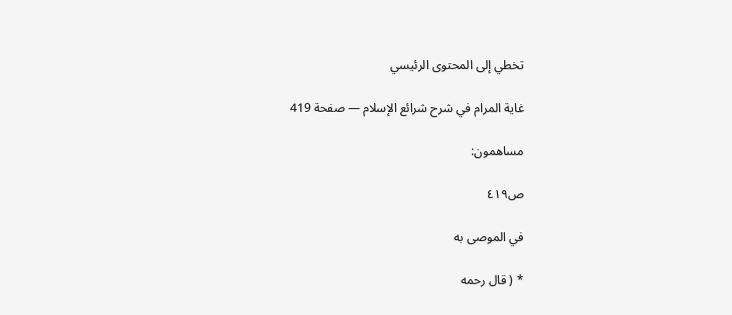تخطي إلى المحتوى الرئيسي

غاية المرام في شرح شرائع الإسلام — صفحة 419

مساهمون:

ص٤١٩

في الموصى به

* ( قال رحمه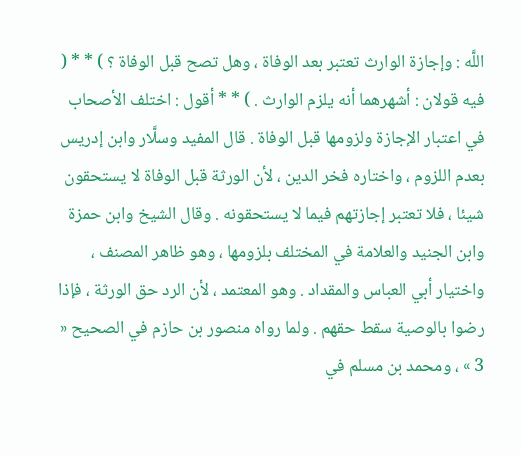اللَّه : وإجازة الوارث تعتبر بعد الوفاة ، وهل تصح قبل الوفاة ؟ ) * * ( فيه قولان : أشهرهما أنه يلزم الوارث . ) * * أقول : اختلف الأصحاب في اعتبار الإجازة ولزومها قبل الوفاة . قال المفيد وسلَّار وابن إدريس بعدم اللزوم ، واختاره فخر الدين ، لأن الورثة قبل الوفاة لا يستحقون شيئا ، فلا تعتبر إجازتهم فيما لا يستحقونه . وقال الشيخ وابن حمزة وابن الجنيد والعلامة في المختلف بلزومها ، وهو ظاهر المصنف ، واختيار أبي العباس والمقداد . وهو المعتمد ، لأن الرد حق الورثة ، فإذا رضوا بالوصية سقط حقهم . ولما رواه منصور بن حازم في الصحيح « 3 » ، ومحمد بن مسلم في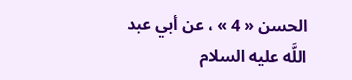الحسن « 4 » ، عن أبي عبد اللَّه عليه السلام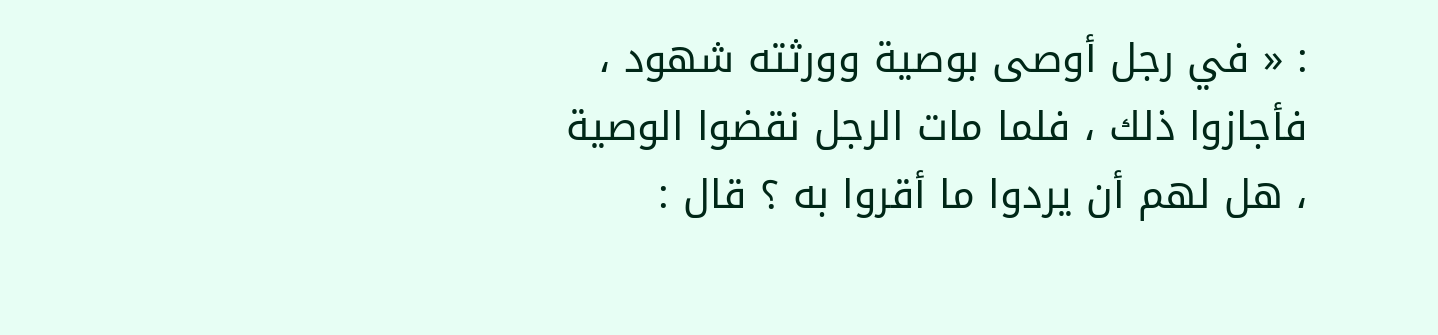: « في رجل أوصى بوصية وورثته شهود ، فأجازوا ذلك ، فلما مات الرجل نقضوا الوصية ، هل لهم أن يردوا ما أقروا به ؟ قال :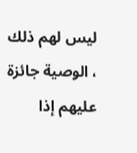ليس لهم ذلك ، الوصية جائزة عليهم إذا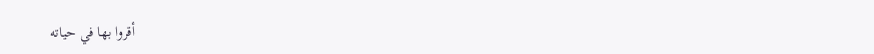أقروا بها في حياته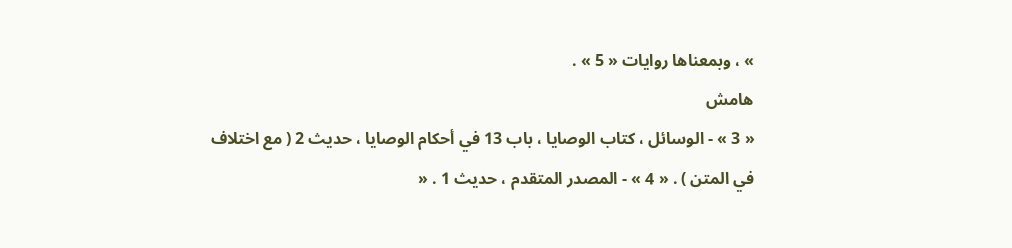» ، وبمعناها روايات « 5 » .
هامش
« 3 » - الوسائل ، كتاب الوصايا ، باب 13 في أحكام الوصايا ، حديث 2 ( مع اختلاف في المتن ) . « 4 » - المصدر المتقدم ، حديث 1 . «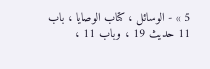5 » - الوسائل ، كتاب الوصايا ، باب 11 حديث 19 ، وباب 11 ،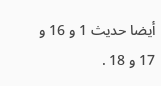أيضا حديث 1 و 16 و 17 و 18 .